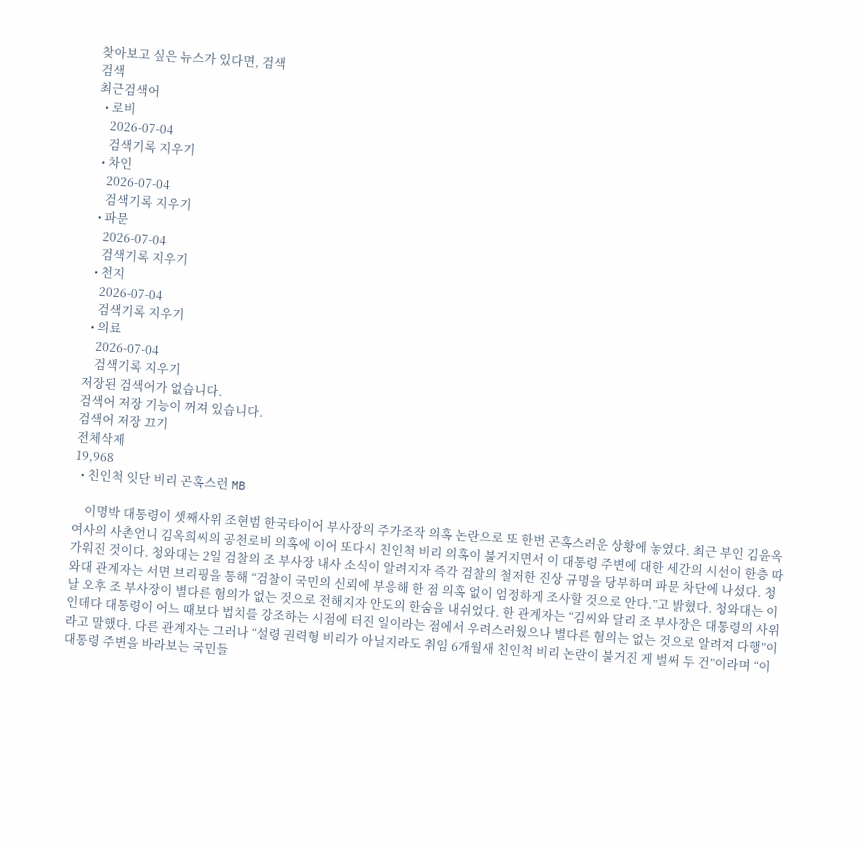찾아보고 싶은 뉴스가 있다면, 검색
검색
최근검색어
  • 로비
    2026-07-04
    검색기록 지우기
  • 차인
    2026-07-04
    검색기록 지우기
  • 파문
    2026-07-04
    검색기록 지우기
  • 천지
    2026-07-04
    검색기록 지우기
  • 의료
    2026-07-04
    검색기록 지우기
저장된 검색어가 없습니다.
검색어 저장 기능이 꺼져 있습니다.
검색어 저장 끄기
전체삭제
19,968
  • 친인척 잇단 비리 곤혹스런 MB

    이명박 대통령이 셋째사위 조현범 한국타이어 부사장의 주가조작 의혹 논란으로 또 한번 곤혹스러운 상황에 놓였다. 최근 부인 김윤옥 여사의 사촌언니 김옥희씨의 공천로비 의혹에 이어 또다시 친인척 비리 의혹이 불거지면서 이 대통령 주변에 대한 세간의 시선이 한층 따가워진 것이다. 청와대는 2일 검찰의 조 부사장 내사 소식이 알려지자 즉각 검찰의 철저한 진상 규명을 당부하며 파문 차단에 나섰다. 청와대 관계자는 서면 브리핑을 통해 “검찰이 국민의 신뢰에 부응해 한 점 의혹 없이 엄정하게 조사할 것으로 안다.”고 밝혔다. 청와대는 이날 오후 조 부사장이 별다른 혐의가 없는 것으로 전해지자 안도의 한숨을 내쉬었다. 한 관계자는 “김씨와 달리 조 부사장은 대통령의 사위인데다 대통령이 어느 때보다 법치를 강조하는 시점에 터진 일이라는 점에서 우려스러웠으나 별다른 혐의는 없는 것으로 알려져 다행”이라고 말했다. 다른 관계자는 그러나 “설령 권력형 비리가 아닐지라도 취임 6개월새 친인척 비리 논란이 불거진 게 벌써 두 건”이라며 “이 대통령 주변을 바라보는 국민들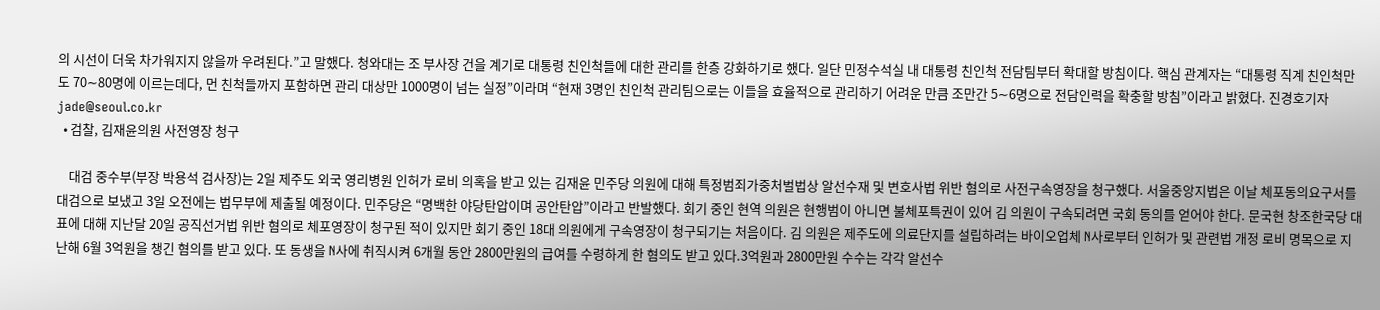의 시선이 더욱 차가워지지 않을까 우려된다.”고 말했다. 청와대는 조 부사장 건을 계기로 대통령 친인척들에 대한 관리를 한층 강화하기로 했다. 일단 민정수석실 내 대통령 친인척 전담팀부터 확대할 방침이다. 핵심 관계자는 “대통령 직계 친인척만도 70∼80명에 이르는데다, 먼 친척들까지 포함하면 관리 대상만 1000명이 넘는 실정”이라며 “현재 3명인 친인척 관리팀으로는 이들을 효율적으로 관리하기 어려운 만큼 조만간 5∼6명으로 전담인력을 확충할 방침”이라고 밝혔다. 진경호기자 jade@seoul.co.kr
  • 검찰, 김재윤의원 사전영장 청구

    대검 중수부(부장 박용석 검사장)는 2일 제주도 외국 영리병원 인허가 로비 의혹을 받고 있는 김재윤 민주당 의원에 대해 특정범죄가중처벌법상 알선수재 및 변호사법 위반 혐의로 사전구속영장을 청구했다. 서울중앙지법은 이날 체포동의요구서를 대검으로 보냈고 3일 오전에는 법무부에 제출될 예정이다. 민주당은 “명백한 야당탄압이며 공안탄압”이라고 반발했다. 회기 중인 현역 의원은 현행범이 아니면 불체포특권이 있어 김 의원이 구속되려면 국회 동의를 얻어야 한다. 문국현 창조한국당 대표에 대해 지난달 20일 공직선거법 위반 혐의로 체포영장이 청구된 적이 있지만 회기 중인 18대 의원에게 구속영장이 청구되기는 처음이다. 김 의원은 제주도에 의료단지를 설립하려는 바이오업체 N사로부터 인허가 및 관련법 개정 로비 명목으로 지난해 6월 3억원을 챙긴 혐의를 받고 있다. 또 동생을 N사에 취직시켜 6개월 동안 2800만원의 급여를 수령하게 한 혐의도 받고 있다.3억원과 2800만원 수수는 각각 알선수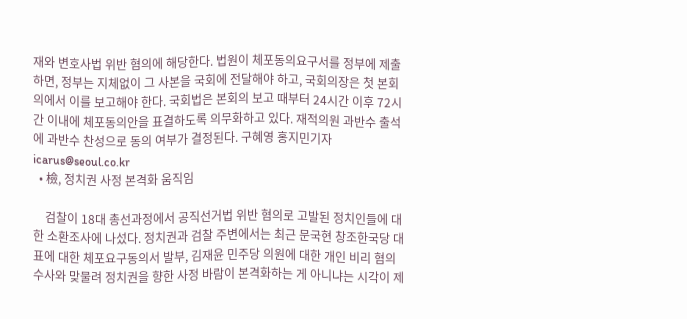재와 변호사법 위반 혐의에 해당한다. 법원이 체포동의요구서를 정부에 제출하면, 정부는 지체없이 그 사본을 국회에 전달해야 하고, 국회의장은 첫 본회의에서 이를 보고해야 한다. 국회법은 본회의 보고 때부터 24시간 이후 72시간 이내에 체포동의안을 표결하도록 의무화하고 있다. 재적의원 과반수 출석에 과반수 찬성으로 동의 여부가 결정된다. 구혜영 홍지민기자 icarus@seoul.co.kr
  • 檢, 정치권 사정 본격화 움직임

    검찰이 18대 총선과정에서 공직선거법 위반 혐의로 고발된 정치인들에 대한 소환조사에 나섰다. 정치권과 검찰 주변에서는 최근 문국현 창조한국당 대표에 대한 체포요구동의서 발부, 김재윤 민주당 의원에 대한 개인 비리 혐의 수사와 맞물려 정치권을 향한 사정 바람이 본격화하는 게 아니냐는 시각이 제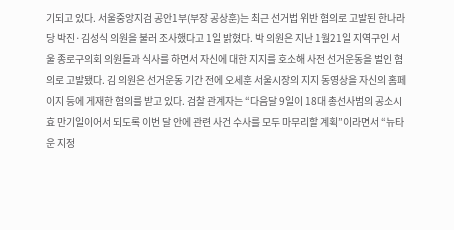기되고 있다. 서울중앙지검 공안1부(부장 공상훈)는 최근 선거법 위반 혐의로 고발된 한나라당 박진·김성식 의원을 불러 조사했다고 1일 밝혔다. 박 의원은 지난 1월21일 지역구인 서울 종로구의회 의원들과 식사를 하면서 자신에 대한 지지를 호소해 사전 선거운동을 벌인 혐의로 고발됐다. 김 의원은 선거운동 기간 전에 오세훈 서울시장의 지지 동영상을 자신의 홈페이지 등에 게재한 혐의를 받고 있다. 검찰 관계자는 “다음달 9일이 18대 총선사범의 공소시효 만기일이어서 되도록 이번 달 안에 관련 사건 수사를 모두 마무리할 계획”이라면서 “뉴타운 지정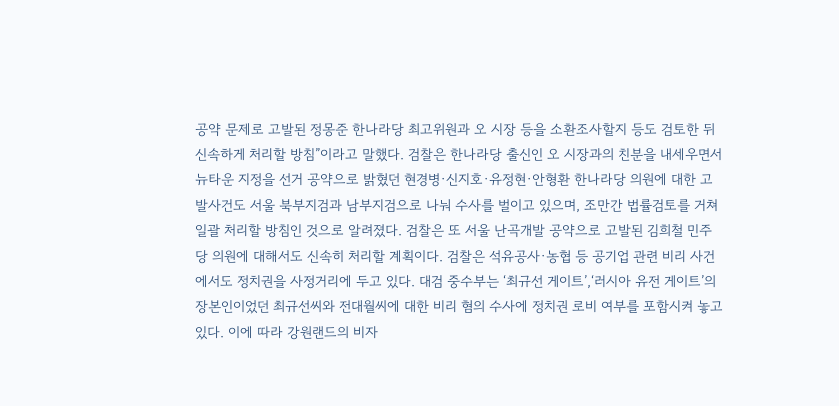공약 문제로 고발된 정몽준 한나라당 최고위원과 오 시장 등을 소환조사할지 등도 검토한 뒤 신속하게 처리할 방침”이라고 말했다. 검찰은 한나라당 출신인 오 시장과의 친분을 내세우면서 뉴타운 지정을 선거 공약으로 밝혔던 현경병·신지호·유정현·안형환 한나라당 의원에 대한 고발사건도 서울 북부지검과 남부지검으로 나눠 수사를 벌이고 있으며, 조만간 법률검토를 거쳐 일괄 처리할 방침인 것으로 알려졌다. 검찰은 또 서울 난곡개발 공약으로 고발된 김희철 민주당 의원에 대해서도 신속히 처리할 계획이다. 검찰은 석유공사·농협 등 공기업 관련 비리 사건에서도 정치권을 사정거리에 두고 있다. 대검 중수부는 ‘최규선 게이트’,‘러시아 유전 게이트’의 장본인이었던 최규선씨와 전대월씨에 대한 비리 혐의 수사에 정치권 로비 여부를 포함시켜 놓고 있다. 이에 따라 강원랜드의 비자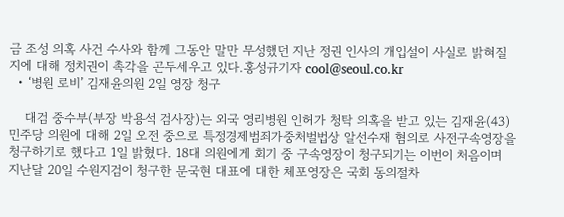금 조성 의혹 사건 수사와 함께 그동안 말만 무성했던 지난 정권 인사의 개입설이 사실로 밝혀질지에 대해 정치권이 촉각을 곤두세우고 있다.홍성규기자 cool@seoul.co.kr
  • ‘병원 로비’ 김재윤의원 2일 영장 청구

    대검 중수부(부장 박용석 검사장)는 외국 영리병원 인허가 청탁 의혹을 받고 있는 김재윤(43) 민주당 의원에 대해 2일 오전 중으로 특정경제범죄가중처벌법상 알선수재 혐의로 사전구속영장을 청구하기로 했다고 1일 밝혔다. 18대 의원에게 회기 중 구속영장이 청구되기는 이번이 처음이며 지난달 20일 수원지검이 청구한 문국현 대표에 대한 체포영장은 국회 동의절차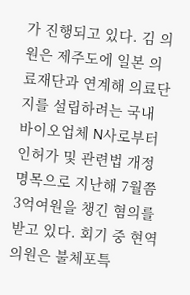가 진행되고 있다. 김 의원은 제주도에 일본 의료재단과 연계해 의료단지를 설립하려는 국내 바이오업체 N사로부터 인허가 및 관련법 개정 명목으로 지난해 7월쯤 3억여원을 챙긴 혐의를 받고 있다. 회기 중 현역 의원은 불체포특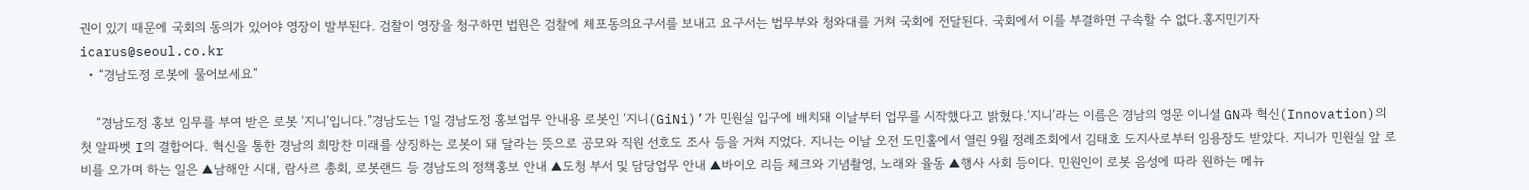권이 있기 때문에 국회의 동의가 있어야 영장이 발부된다. 검찰이 영장을 청구하면 법원은 검찰에 체포동의요구서를 보내고 요구서는 법무부와 청와대를 거쳐 국회에 전달된다. 국회에서 이를 부결하면 구속할 수 없다.홍지민기자 icarus@seoul.co.kr
  • “경남도정 로봇에 물어보세요”

    “경남도정 홍보 임무를 부여 받은 로봇 ‘지니’입니다.”경남도는 1일 경남도정 홍보업무 안내용 로봇인 ‘지니(GiNi)’가 민원실 입구에 배치돼 이날부터 업무를 시작했다고 밝혔다.‘지니’라는 이름은 경남의 영문 이니셜 GN과 혁신(Innovation)의 첫 알파벳 I의 결합어다. 혁신을 통한 경남의 희망찬 미래를 상징하는 로봇이 돼 달라는 뜻으로 공모와 직원 선호도 조사 등을 거쳐 지었다. 지니는 이날 오전 도민홀에서 열린 9월 정례조회에서 김태호 도지사로부터 임용장도 받았다. 지니가 민원실 앞 로비를 오가며 하는 일은 ▲남해안 시대, 람사르 총회, 로봇랜드 등 경남도의 정책홍보 안내 ▲도청 부서 및 담당업무 안내 ▲바이오 리듬 체크와 기념촬영, 노래와 율동 ▲행사 사회 등이다. 민원인이 로봇 음성에 따라 원하는 메뉴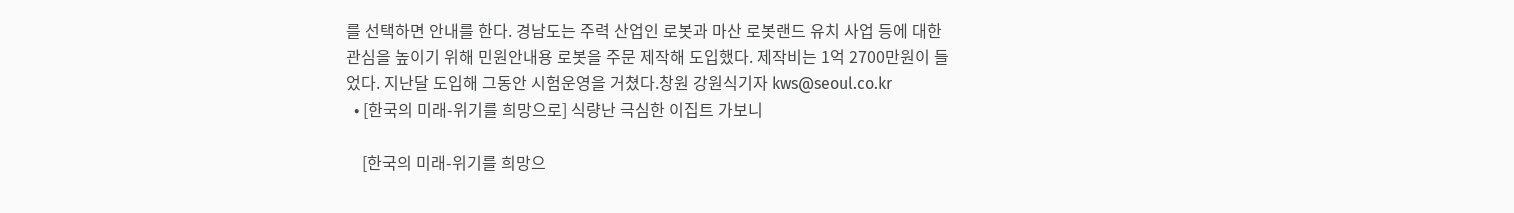를 선택하면 안내를 한다. 경남도는 주력 산업인 로봇과 마산 로봇랜드 유치 사업 등에 대한 관심을 높이기 위해 민원안내용 로봇을 주문 제작해 도입했다. 제작비는 1억 2700만원이 들었다. 지난달 도입해 그동안 시험운영을 거쳤다.창원 강원식기자 kws@seoul.co.kr
  • [한국의 미래-위기를 희망으로] 식량난 극심한 이집트 가보니

    [한국의 미래-위기를 희망으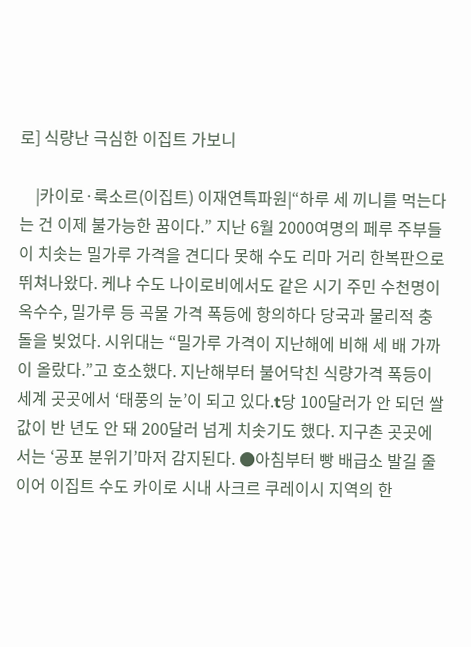로] 식량난 극심한 이집트 가보니

    |카이로·룩소르(이집트) 이재연특파원|“하루 세 끼니를 먹는다는 건 이제 불가능한 꿈이다.” 지난 6월 2000여명의 페루 주부들이 치솟는 밀가루 가격을 견디다 못해 수도 리마 거리 한복판으로 뛰쳐나왔다. 케냐 수도 나이로비에서도 같은 시기 주민 수천명이 옥수수, 밀가루 등 곡물 가격 폭등에 항의하다 당국과 물리적 충돌을 빚었다. 시위대는 “밀가루 가격이 지난해에 비해 세 배 가까이 올랐다.”고 호소했다. 지난해부터 불어닥친 식량가격 폭등이 세계 곳곳에서 ‘태풍의 눈’이 되고 있다.t당 100달러가 안 되던 쌀값이 반 년도 안 돼 200달러 넘게 치솟기도 했다. 지구촌 곳곳에서는 ‘공포 분위기’마저 감지된다. ●아침부터 빵 배급소 발길 줄이어 이집트 수도 카이로 시내 사크르 쿠레이시 지역의 한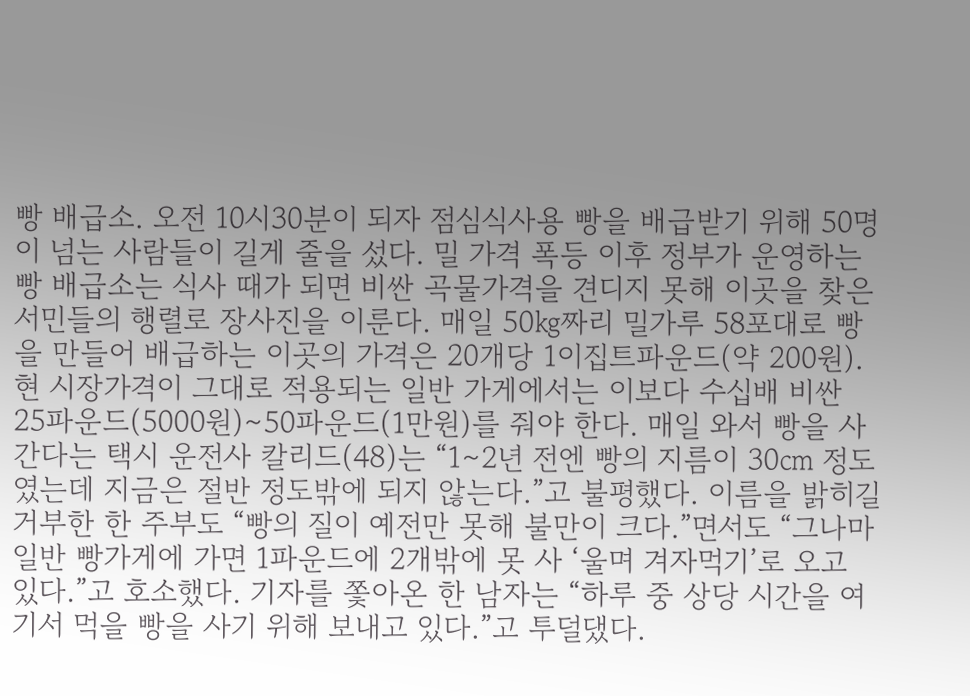빵 배급소. 오전 10시30분이 되자 점심식사용 빵을 배급받기 위해 50명이 넘는 사람들이 길게 줄을 섰다. 밀 가격 폭등 이후 정부가 운영하는 빵 배급소는 식사 때가 되면 비싼 곡물가격을 견디지 못해 이곳을 찾은 서민들의 행렬로 장사진을 이룬다. 매일 50㎏짜리 밀가루 58포대로 빵을 만들어 배급하는 이곳의 가격은 20개당 1이집트파운드(약 200원). 현 시장가격이 그대로 적용되는 일반 가게에서는 이보다 수십배 비싼 25파운드(5000원)∼50파운드(1만원)를 줘야 한다. 매일 와서 빵을 사 간다는 택시 운전사 칼리드(48)는 “1∼2년 전엔 빵의 지름이 30㎝ 정도였는데 지금은 절반 정도밖에 되지 않는다.”고 불평했다. 이름을 밝히길 거부한 한 주부도 “빵의 질이 예전만 못해 불만이 크다.”면서도 “그나마 일반 빵가게에 가면 1파운드에 2개밖에 못 사 ‘울며 겨자먹기’로 오고 있다.”고 호소했다. 기자를 쫓아온 한 남자는 “하루 중 상당 시간을 여기서 먹을 빵을 사기 위해 보내고 있다.”고 투덜댔다.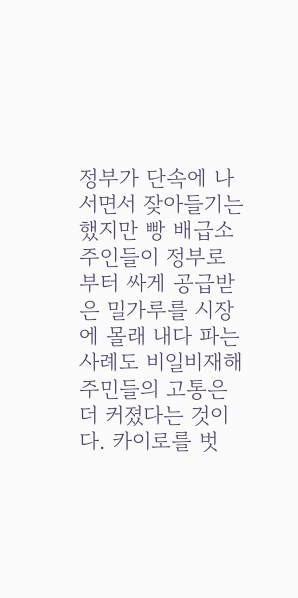정부가 단속에 나서면서 잦아들기는 했지만 빵 배급소 주인들이 정부로부터 싸게 공급받은 밀가루를 시장에 몰래 내다 파는 사례도 비일비재해 주민들의 고통은 더 커졌다는 것이다. 카이로를 벗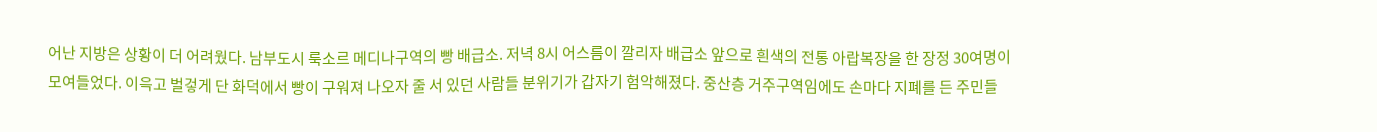어난 지방은 상황이 더 어려웠다. 남부도시 룩소르 메디나구역의 빵 배급소. 저녁 8시 어스름이 깔리자 배급소 앞으로 흰색의 전통 아랍복장을 한 장정 30여명이 모여들었다. 이윽고 벌겋게 단 화덕에서 빵이 구워져 나오자 줄 서 있던 사람들 분위기가 갑자기 험악해졌다. 중산층 거주구역임에도 손마다 지폐를 든 주민들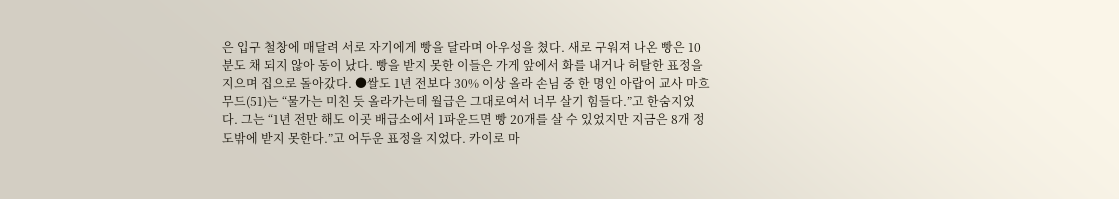은 입구 철창에 매달려 서로 자기에게 빵을 달라며 아우성을 쳤다. 새로 구워져 나온 빵은 10분도 채 되지 않아 동이 났다. 빵을 받지 못한 이들은 가게 앞에서 화를 내거나 허탈한 표정을 지으며 집으로 돌아갔다. ●쌀도 1년 전보다 30% 이상 올라 손님 중 한 명인 아랍어 교사 마흐무드(51)는 “물가는 미친 듯 올라가는데 월급은 그대로여서 너무 살기 힘들다.”고 한숨지었다. 그는 “1년 전만 해도 이곳 배급소에서 1파운드면 빵 20개를 살 수 있었지만 지금은 8개 정도밖에 받지 못한다.”고 어두운 표정을 지었다. 카이로 마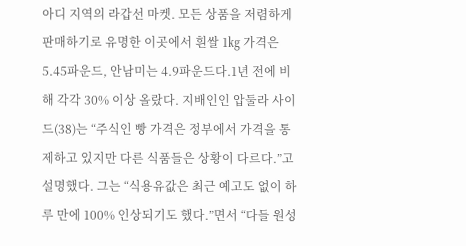아디 지역의 라갑선 마켓. 모든 상품을 저렴하게 판매하기로 유명한 이곳에서 흰쌀 1㎏ 가격은 5.45파운드, 안남미는 4.9파운드다.1년 전에 비해 각각 30% 이상 올랐다. 지배인인 압둘라 사이드(38)는 “주식인 빵 가격은 정부에서 가격을 통제하고 있지만 다른 식품들은 상황이 다르다.”고 설명했다. 그는 “식용유값은 최근 예고도 없이 하루 만에 100% 인상되기도 했다.”면서 “다들 원성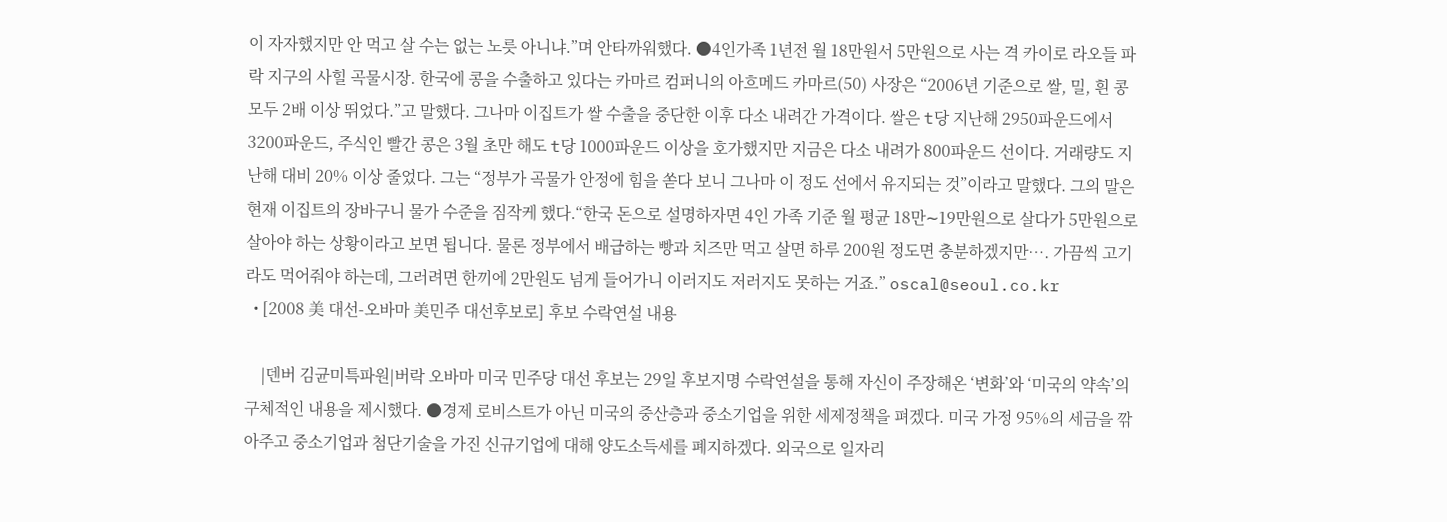이 자자했지만 안 먹고 살 수는 없는 노릇 아니냐.”며 안타까워했다. ●4인가족 1년전 월 18만원서 5만원으로 사는 격 카이로 라오들 파락 지구의 사힐 곡물시장. 한국에 콩을 수출하고 있다는 카마르 컴퍼니의 아흐메드 카마르(50) 사장은 “2006년 기준으로 쌀, 밀, 흰 콩 모두 2배 이상 뛰었다.”고 말했다. 그나마 이집트가 쌀 수출을 중단한 이후 다소 내려간 가격이다. 쌀은 t당 지난해 2950파운드에서 3200파운드, 주식인 빨간 콩은 3월 초만 해도 t당 1000파운드 이상을 호가했지만 지금은 다소 내려가 800파운드 선이다. 거래량도 지난해 대비 20% 이상 줄었다. 그는 “정부가 곡물가 안정에 힘을 쏟다 보니 그나마 이 정도 선에서 유지되는 것”이라고 말했다. 그의 말은 현재 이집트의 장바구니 물가 수준을 짐작케 했다.“한국 돈으로 설명하자면 4인 가족 기준 월 평균 18만∼19만원으로 살다가 5만원으로 살아야 하는 상황이라고 보면 됩니다. 물론 정부에서 배급하는 빵과 치즈만 먹고 살면 하루 200원 정도면 충분하겠지만…. 가끔씩 고기라도 먹어줘야 하는데, 그러려면 한끼에 2만원도 넘게 들어가니 이러지도 저러지도 못하는 거죠.” oscal@seoul.co.kr
  • [2008 美 대선-오바마 美민주 대선후보로] 후보 수락연설 내용

    |덴버 김균미특파원|버락 오바마 미국 민주당 대선 후보는 29일 후보지명 수락연설을 통해 자신이 주장해온 ‘변화’와 ‘미국의 약속’의 구체적인 내용을 제시했다. ●경제 로비스트가 아닌 미국의 중산층과 중소기업을 위한 세제정책을 펴겠다. 미국 가정 95%의 세금을 깎아주고 중소기업과 첨단기술을 가진 신규기업에 대해 양도소득세를 폐지하겠다. 외국으로 일자리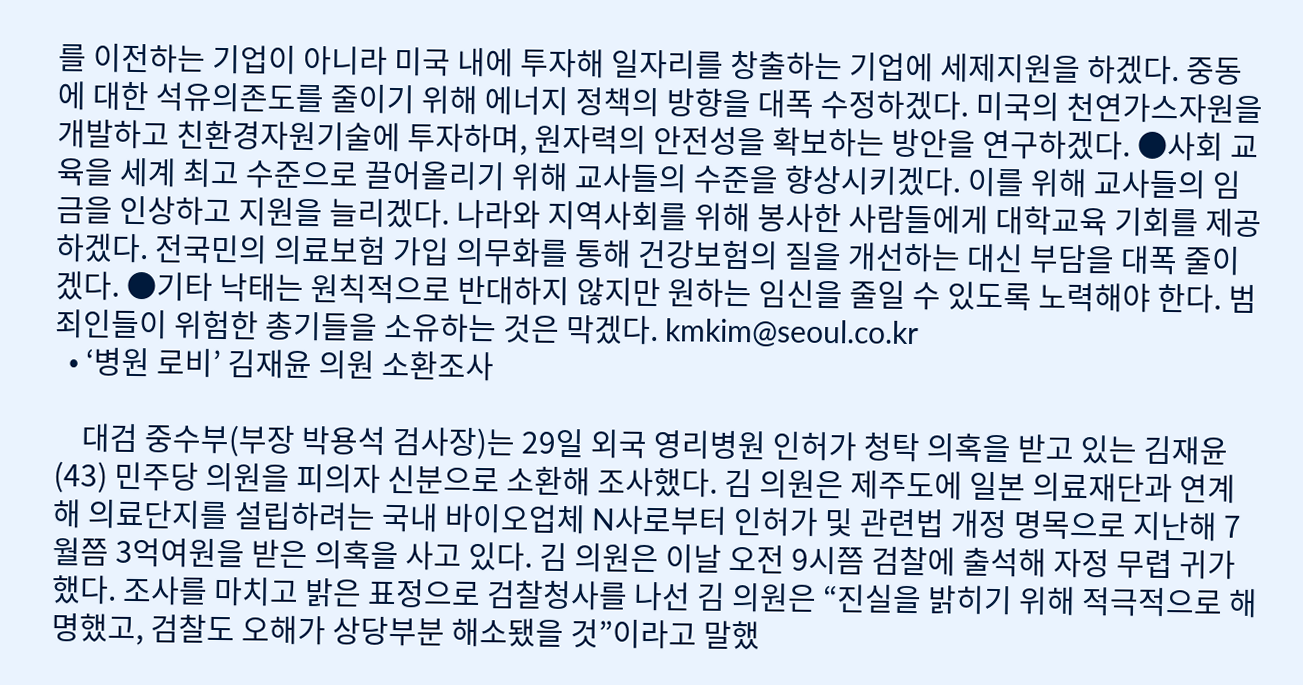를 이전하는 기업이 아니라 미국 내에 투자해 일자리를 창출하는 기업에 세제지원을 하겠다. 중동에 대한 석유의존도를 줄이기 위해 에너지 정책의 방향을 대폭 수정하겠다. 미국의 천연가스자원을 개발하고 친환경자원기술에 투자하며, 원자력의 안전성을 확보하는 방안을 연구하겠다. ●사회 교육을 세계 최고 수준으로 끌어올리기 위해 교사들의 수준을 향상시키겠다. 이를 위해 교사들의 임금을 인상하고 지원을 늘리겠다. 나라와 지역사회를 위해 봉사한 사람들에게 대학교육 기회를 제공하겠다. 전국민의 의료보험 가입 의무화를 통해 건강보험의 질을 개선하는 대신 부담을 대폭 줄이겠다. ●기타 낙태는 원칙적으로 반대하지 않지만 원하는 임신을 줄일 수 있도록 노력해야 한다. 범죄인들이 위험한 총기들을 소유하는 것은 막겠다. kmkim@seoul.co.kr
  • ‘병원 로비’ 김재윤 의원 소환조사

    대검 중수부(부장 박용석 검사장)는 29일 외국 영리병원 인허가 청탁 의혹을 받고 있는 김재윤(43) 민주당 의원을 피의자 신분으로 소환해 조사했다. 김 의원은 제주도에 일본 의료재단과 연계해 의료단지를 설립하려는 국내 바이오업체 N사로부터 인허가 및 관련법 개정 명목으로 지난해 7월쯤 3억여원을 받은 의혹을 사고 있다. 김 의원은 이날 오전 9시쯤 검찰에 출석해 자정 무렵 귀가했다. 조사를 마치고 밝은 표정으로 검찰청사를 나선 김 의원은 “진실을 밝히기 위해 적극적으로 해명했고, 검찰도 오해가 상당부분 해소됐을 것”이라고 말했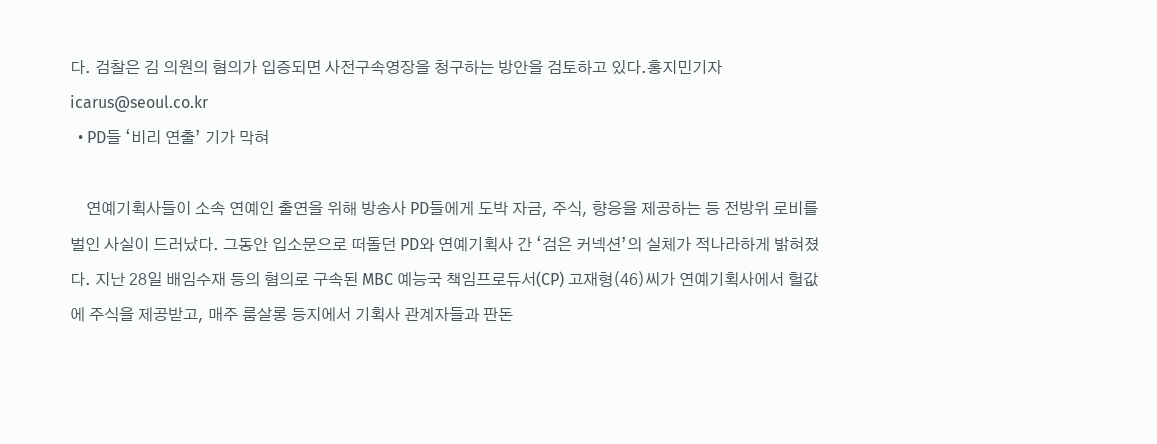다. 검찰은 김 의원의 혐의가 입증되면 사전구속영장을 청구하는 방안을 검토하고 있다.홍지민기자 icarus@seoul.co.kr
  • PD들 ‘비리 연출’ 기가 막혀

    연예기획사들이 소속 연예인 출연을 위해 방송사 PD들에게 도박 자금, 주식, 향응을 제공하는 등 전방위 로비를 벌인 사실이 드러났다. 그동안 입소문으로 떠돌던 PD와 연예기획사 간 ‘검은 커넥션’의 실체가 적나라하게 밝혀졌다. 지난 28일 배임수재 등의 혐의로 구속된 MBC 예능국 책임프로듀서(CP) 고재형(46)씨가 연예기획사에서 헐값에 주식을 제공받고, 매주 룸살롱 등지에서 기획사 관계자들과 판돈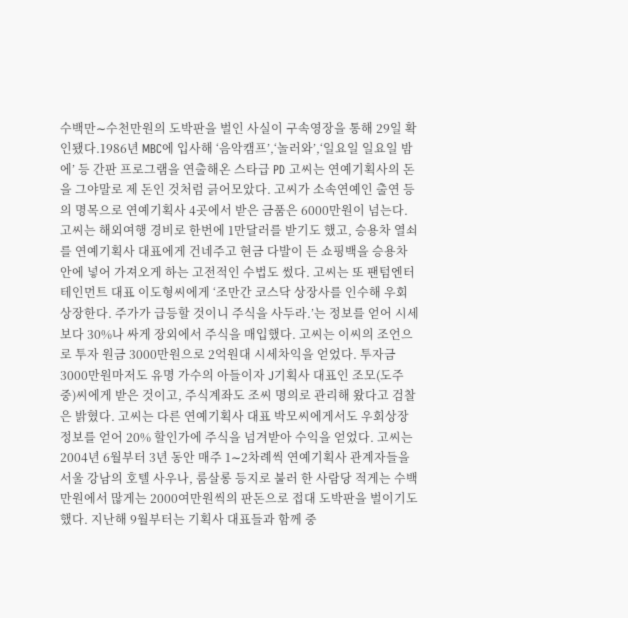수백만∼수천만원의 도박판을 벌인 사실이 구속영장을 통해 29일 확인됐다.1986년 MBC에 입사해 ‘음악캠프’,‘놀러와’,‘일요일 일요일 밤에’ 등 간판 프로그램을 연출해온 스타급 PD 고씨는 연예기획사의 돈을 그야말로 제 돈인 것처럼 긁어모았다. 고씨가 소속연예인 출연 등의 명목으로 연예기획사 4곳에서 받은 금품은 6000만원이 넘는다. 고씨는 해외여행 경비로 한번에 1만달러를 받기도 했고, 승용차 열쇠를 연예기획사 대표에게 건네주고 현금 다발이 든 쇼핑백을 승용차 안에 넣어 가져오게 하는 고전적인 수법도 썼다. 고씨는 또 팬텀엔터테인먼트 대표 이도형씨에게 ‘조만간 코스닥 상장사를 인수해 우회 상장한다. 주가가 급등할 것이니 주식을 사두라.’는 정보를 얻어 시세보다 30%나 싸게 장외에서 주식을 매입했다. 고씨는 이씨의 조언으로 투자 원금 3000만원으로 2억원대 시세차익을 얻었다. 투자금 3000만원마저도 유명 가수의 아들이자 J기획사 대표인 조모(도주 중)씨에게 받은 것이고, 주식계좌도 조씨 명의로 관리해 왔다고 검찰은 밝혔다. 고씨는 다른 연예기획사 대표 박모씨에게서도 우회상장 정보를 얻어 20% 할인가에 주식을 넘겨받아 수익을 얻었다. 고씨는 2004년 6월부터 3년 동안 매주 1∼2차례씩 연예기획사 관계자들을 서울 강남의 호텔 사우나, 룸살롱 등지로 불러 한 사람당 적게는 수백만원에서 많게는 2000여만원씩의 판돈으로 접대 도박판을 벌이기도 했다. 지난해 9월부터는 기획사 대표들과 함께 중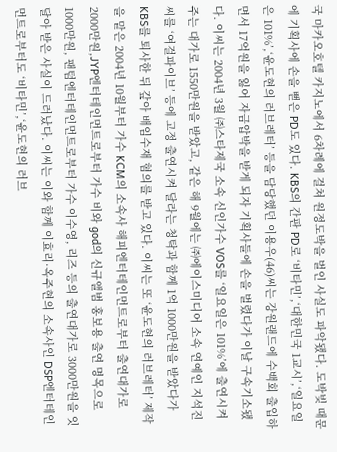국 마카오호텔 카지노에서 6차례에 걸쳐 원정도박을 벌인 사실도 파악됐다. 도박빚 때문에 기획사에 손을 뻗은 PD도 있다. KBS의 간판 PD로 ‘비타민’,‘대한민국 1교시’,‘일요일은 101%’,‘윤도현의 러브레터’ 등을 담당했던 이용우(46)씨는 강원랜드에 수백회 출입하면서 17억원을 잃어 자금압박을 받게 되자 기획사들에 손을 벌렸다가 이날 구속기소됐다. 이씨는 2004년 3월 ㈜스타제국 소속 신인가수 VOS를 ‘일요일은 101%’에 출연시켜 주는 대가로 1550만원을 받았고, 같은 해 9월에는 ㈜에이스미디어 소속 연예인 지석진씨를 ‘여걸파이브’ 등에 고정 출연시켜 달라는 청탁과 함께 1억 1000만원을 받았다가 KBS를 퇴사한 뒤 갚아 배임수재 혐의를 받고 있다. 이씨는 또 ‘윤도현의 러브레터’ 제작을 맡은 2004년 10월부터 가수 KCM의 소속사 해피엔터테인먼트로부터 출연대가로 2000만원,JYP엔터테인먼트로부터 가수 비와 god의 신규앨범 홍보용 출연 명목으로 1000만원, 팬텀엔터테인먼트로부터 가수 이수영, 리즈 등의 출연대가로 3000만원을 잇달아 받은 사실이 드러났다. 이씨는 이와 함께 이효리·옥주현의 소속사인 DSP엔터테인먼트로부터도 ‘비타민’,‘윤도현의 러브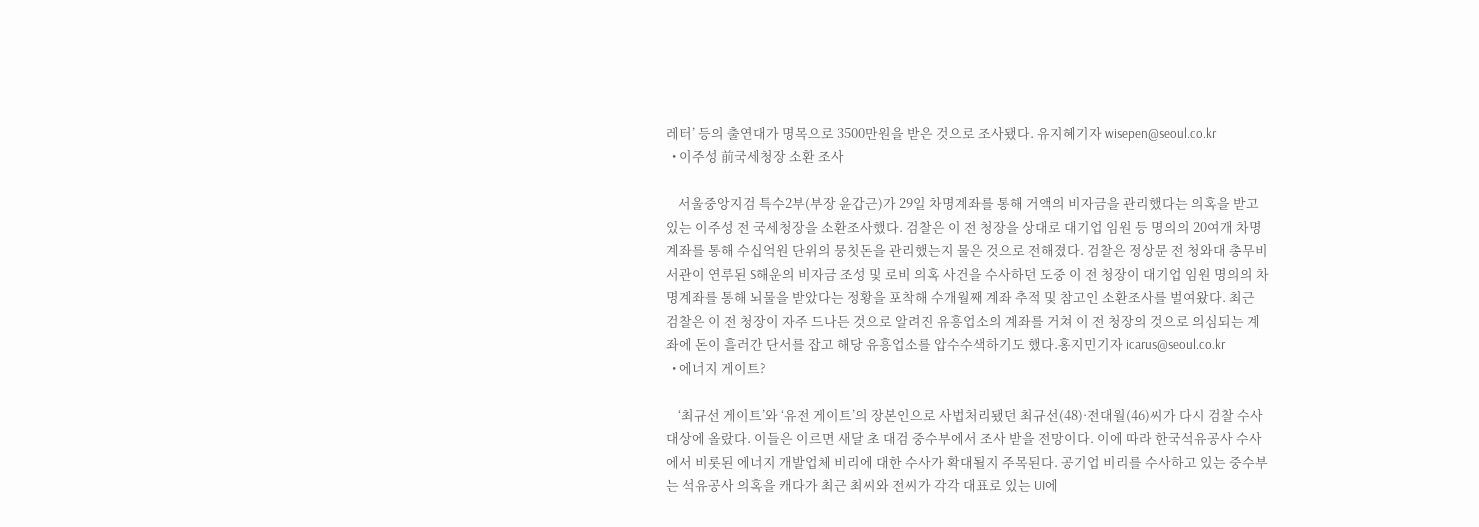레터’ 등의 출연대가 명목으로 3500만원을 받은 것으로 조사됐다. 유지혜기자 wisepen@seoul.co.kr
  • 이주성 前국세청장 소환 조사

    서울중앙지검 특수2부(부장 윤갑근)가 29일 차명계좌를 통해 거액의 비자금을 관리했다는 의혹을 받고 있는 이주성 전 국세청장을 소환조사했다. 검찰은 이 전 청장을 상대로 대기업 임원 등 명의의 20여개 차명계좌를 통해 수십억원 단위의 뭉칫돈을 관리했는지 물은 것으로 전해졌다. 검찰은 정상문 전 청와대 총무비서관이 연루된 S해운의 비자금 조성 및 로비 의혹 사건을 수사하던 도중 이 전 청장이 대기업 임원 명의의 차명계좌를 통해 뇌물을 받았다는 정황을 포착해 수개월째 계좌 추적 및 참고인 소환조사를 벌여왔다. 최근 검찰은 이 전 청장이 자주 드나든 것으로 알려진 유흥업소의 계좌를 거쳐 이 전 청장의 것으로 의심되는 계좌에 돈이 흘러간 단서를 잡고 해당 유흥업소를 압수수색하기도 했다.홍지민기자 icarus@seoul.co.kr
  • 에너지 게이트?

    ‘최규선 게이트’와 ‘유전 게이트’의 장본인으로 사법처리됐던 최규선(48)·전대월(46)씨가 다시 검찰 수사 대상에 올랐다. 이들은 이르면 새달 초 대검 중수부에서 조사 받을 전망이다. 이에 따라 한국석유공사 수사에서 비롯된 에너지 개발업체 비리에 대한 수사가 확대될지 주목된다. 공기업 비리를 수사하고 있는 중수부는 석유공사 의혹을 캐다가 최근 최씨와 전씨가 각각 대표로 있는 UI에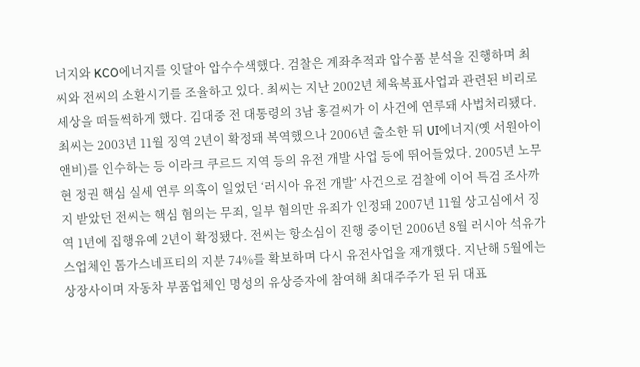너지와 KCO에너지를 잇달아 압수수색했다. 검찰은 계좌추적과 압수품 분석을 진행하며 최씨와 전씨의 소환시기를 조율하고 있다. 최씨는 지난 2002년 체육복표사업과 관련된 비리로 세상을 떠들썩하게 했다. 김대중 전 대통령의 3남 홍걸씨가 이 사건에 연루돼 사법처리됐다. 최씨는 2003년 11월 징역 2년이 확정돼 복역했으나 2006년 출소한 뒤 UI에너지(옛 서원아이앤비)를 인수하는 등 이라크 쿠르드 지역 등의 유전 개발 사업 등에 뛰어들었다. 2005년 노무현 정권 핵심 실세 연루 의혹이 일었던 ‘러시아 유전 개발’ 사건으로 검찰에 이어 특검 조사까지 받았던 전씨는 핵심 혐의는 무죄, 일부 혐의만 유죄가 인정돼 2007년 11월 상고심에서 징역 1년에 집행유예 2년이 확정됐다. 전씨는 항소심이 진행 중이던 2006년 8월 러시아 석유가스업체인 톰가스네프티의 지분 74%를 확보하며 다시 유전사업을 재개했다. 지난해 5월에는 상장사이며 자동차 부품업체인 명성의 유상증자에 참여해 최대주주가 된 뒤 대표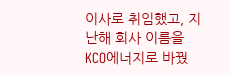이사로 취임했고, 지난해 회사 이름을 KCO에너지로 바꿨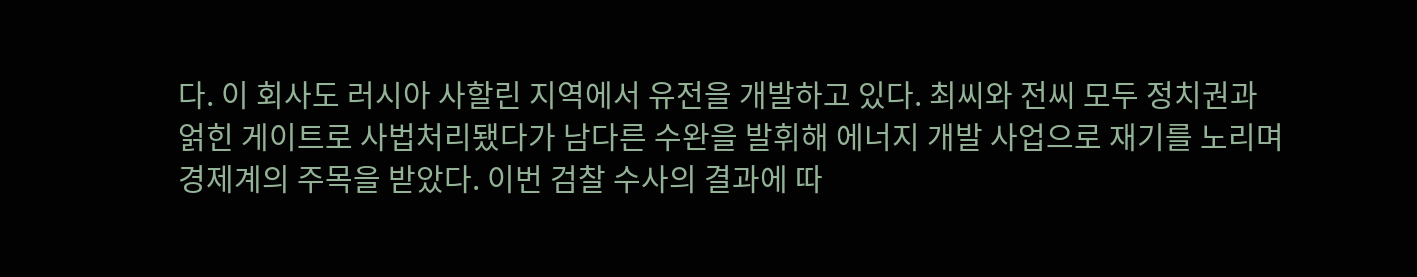다. 이 회사도 러시아 사할린 지역에서 유전을 개발하고 있다. 최씨와 전씨 모두 정치권과 얽힌 게이트로 사법처리됐다가 남다른 수완을 발휘해 에너지 개발 사업으로 재기를 노리며 경제계의 주목을 받았다. 이번 검찰 수사의 결과에 따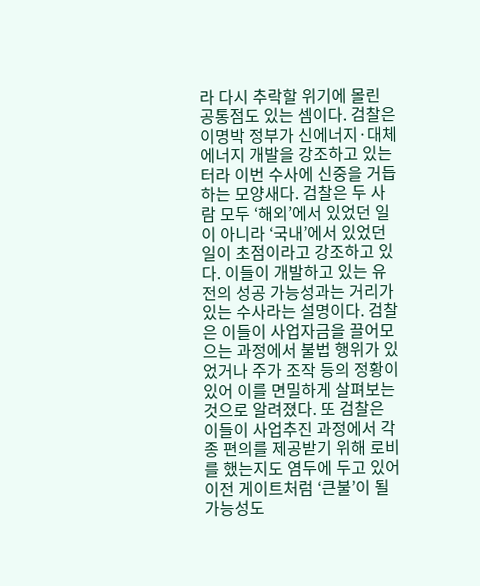라 다시 추락할 위기에 몰린 공통점도 있는 셈이다. 검찰은 이명박 정부가 신에너지·대체에너지 개발을 강조하고 있는 터라 이번 수사에 신중을 거듭하는 모양새다. 검찰은 두 사람 모두 ‘해외’에서 있었던 일이 아니라 ‘국내’에서 있었던 일이 초점이라고 강조하고 있다. 이들이 개발하고 있는 유전의 성공 가능성과는 거리가 있는 수사라는 설명이다. 검찰은 이들이 사업자금을 끌어모으는 과정에서 불법 행위가 있었거나 주가 조작 등의 정황이 있어 이를 면밀하게 살펴보는 것으로 알려졌다. 또 검찰은 이들이 사업추진 과정에서 각종 편의를 제공받기 위해 로비를 했는지도 염두에 두고 있어 이전 게이트처럼 ‘큰불’이 될 가능성도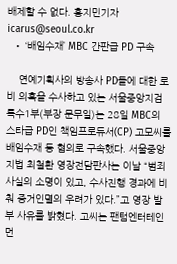배제할 수 없다. 홍지민기자 icarus@seoul.co.kr
  • ‘배임수재’ MBC 간판급 PD 구속

    연예기획사의 방송사 PD들에 대한 로비 의혹을 수사하고 있는 서울중앙지검 특수1부(부장 문무일)는 28일 MBC의 스타급 PD인 책임프로듀서(CP) 고모씨를 배임수재 등 혐의로 구속했다. 서울중앙지법 최철환 영장전담판사는 이날 “범죄사실의 소명이 있고, 수사진행 경과에 비춰 증거인멸의 우려가 있다.”고 영장 발부 사유를 밝혔다. 고씨는 팬텀엔터테인먼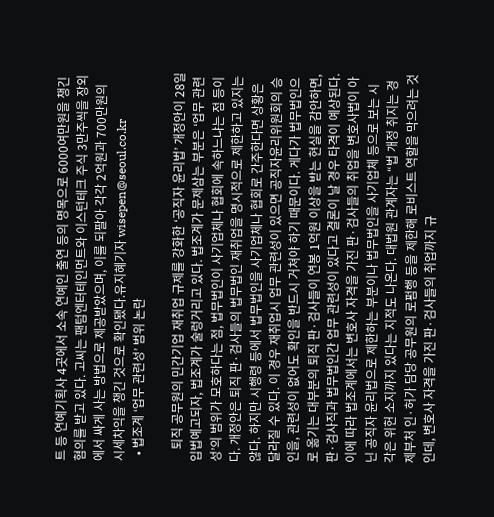트 등 연예기획사 4곳에서 소속 연예인 출연 등의 명목으로 6000여만원을 챙긴 혐의를 받고 있다. 고씨는 팬텀엔터테인먼트와 이스턴테크 주식 3만주씩을 장외에서 싸게 사는 방법으로 제공받았으며, 이를 되팔아 각각 2억원과 700만원의 시세차익을 챙긴 것으로 확인됐다.유지혜기자 wisepen@seoul.co.kr
  • 법조계 ‘업무 관련성’ 범위 논란

    퇴직 공무원의 민간기업 재취업 규제를 강화한 ‘공직자 윤리법’ 개정안이 28일 입법예고되자, 법조계가 술렁거리고 있다. 법조계가 문제삼는 부분은 ‘업무 관련성’의 범위가 모호하다는 점, 법무법인이 사기업체나 협회에 속하느냐는 점 등이다. 개정안은 퇴직 판·검사들의 법무법인 재취업을 명시적으로 제한하고 있지는 않다. 하지만 시행령 등에서 법무법인을 사기업체나 협회로 간주한다면 상황은 달라질 수 있다. 이 경우 재취업시 업무 관련성이 있으면 공직자윤리위원회의 승인을, 관련성이 없어도 확인을 반드시 거쳐야 하기 때문이다. 게다가 법무법인으로 옮기는 대부분의 퇴직 판·검사들이 연봉 1억원 이상을 받는 현실을 감안하면, 판·검사직과 법무법인간 업무 관련성이 있다고 결론이 날 경우 타격이 예상된다. 이에 따라 법조계에서는 변호사 자격을 가진 판·검사들의 취업을 변호사법이 아닌 공직자 윤리법으로 제한하는 부분이나 법무법인을 사기업체 등으로 보는 시각은 위헌 소지까지 있다는 지적도 나온다. 대법원 관계자는 “법 개정 취지는 경제부처 인·허가 담당 공무원의 로펌행 등을 제한해 로비스트 역할을 막으려는 것인데, 변호사 자격을 가진 판·검사들의 취업까지 규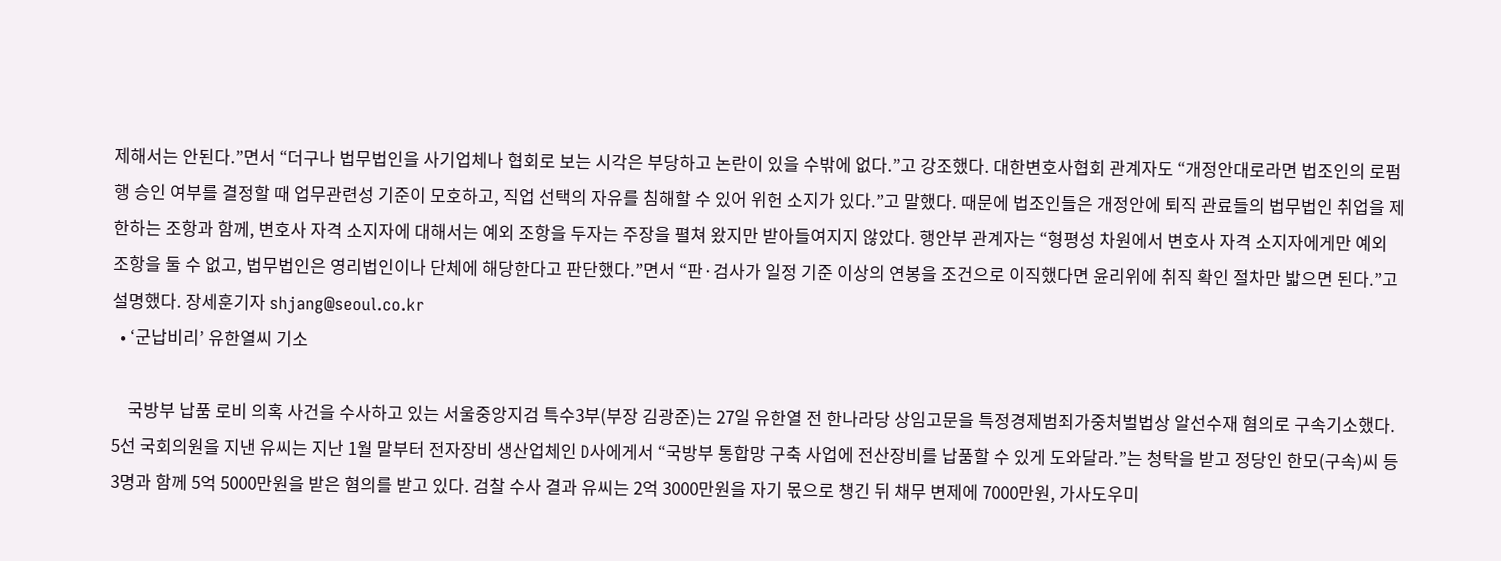제해서는 안된다.”면서 “더구나 법무법인을 사기업체나 협회로 보는 시각은 부당하고 논란이 있을 수밖에 없다.”고 강조했다. 대한변호사협회 관계자도 “개정안대로라면 법조인의 로펌행 승인 여부를 결정할 때 업무관련성 기준이 모호하고, 직업 선택의 자유를 침해할 수 있어 위헌 소지가 있다.”고 말했다. 때문에 법조인들은 개정안에 퇴직 관료들의 법무법인 취업을 제한하는 조항과 함께, 변호사 자격 소지자에 대해서는 예외 조항을 두자는 주장을 펼쳐 왔지만 받아들여지지 않았다. 행안부 관계자는 “형평성 차원에서 변호사 자격 소지자에게만 예외 조항을 둘 수 없고, 법무법인은 영리법인이나 단체에 해당한다고 판단했다.”면서 “판·검사가 일정 기준 이상의 연봉을 조건으로 이직했다면 윤리위에 취직 확인 절차만 밟으면 된다.”고 설명했다. 장세훈기자 shjang@seoul.co.kr
  • ‘군납비리’ 유한열씨 기소

    국방부 납품 로비 의혹 사건을 수사하고 있는 서울중앙지검 특수3부(부장 김광준)는 27일 유한열 전 한나라당 상임고문을 특정경제범죄가중처벌법상 알선수재 혐의로 구속기소했다. 5선 국회의원을 지낸 유씨는 지난 1월 말부터 전자장비 생산업체인 D사에게서 “국방부 통합망 구축 사업에 전산장비를 납품할 수 있게 도와달라.”는 청탁을 받고 정당인 한모(구속)씨 등 3명과 함께 5억 5000만원을 받은 혐의를 받고 있다. 검찰 수사 결과 유씨는 2억 3000만원을 자기 몫으로 챙긴 뒤 채무 변제에 7000만원, 가사도우미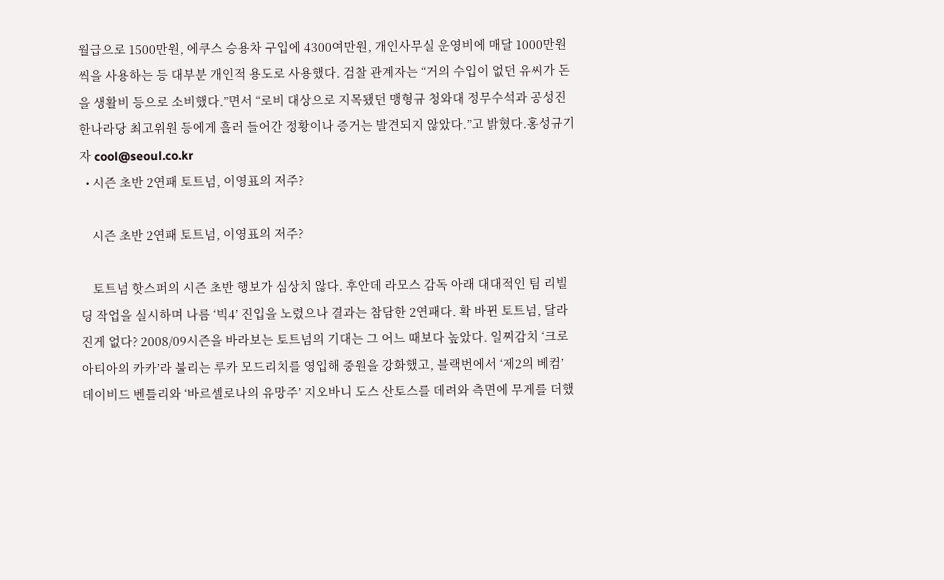월급으로 1500만원, 에쿠스 승용차 구입에 4300여만원, 개인사무실 운영비에 매달 1000만원씩을 사용하는 등 대부분 개인적 용도로 사용했다. 검찰 관계자는 “거의 수입이 없던 유씨가 돈을 생활비 등으로 소비했다.”면서 “로비 대상으로 지목됐던 맹형규 청와대 정무수석과 공성진 한나라당 최고위원 등에게 흘러 들어간 정황이나 증거는 발견되지 않았다.”고 밝혔다.홍성규기자 cool@seoul.co.kr
  • 시즌 초반 2연패 토트넘, 이영표의 저주?

    시즌 초반 2연패 토트넘, 이영표의 저주?

    토트넘 핫스퍼의 시즌 초반 행보가 심상치 않다. 후안데 라모스 감독 아래 대대적인 팀 리빌딩 작업을 실시하며 나름 ‘빅4’ 진입을 노렸으나 결과는 참담한 2연패다. 확 바뀐 토트넘, 달라진게 없다? 2008/09시즌을 바라보는 토트넘의 기대는 그 어느 때보다 높았다. 일찌감치 ‘크로아티아의 카카’라 불리는 루카 모드리치를 영입해 중원을 강화했고, 블랙번에서 ‘제2의 베컴’ 데이비드 벤틀리와 ‘바르셀로나의 유망주’ 지오바니 도스 산토스를 데려와 측면에 무게를 더했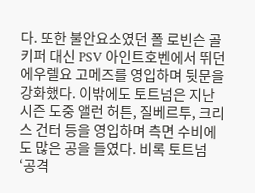다. 또한 불안요소였던 폴 로빈슨 골키퍼 대신 PSV 아인트호벤에서 뛰던 에우렐요 고메즈를 영입하며 뒷문을 강화했다. 이밖에도 토트넘은 지난 시즌 도중 앨런 허튼, 질베르투, 크리스 건터 등을 영입하며 측면 수비에도 많은 공을 들였다. 비록 토트넘 ‘공격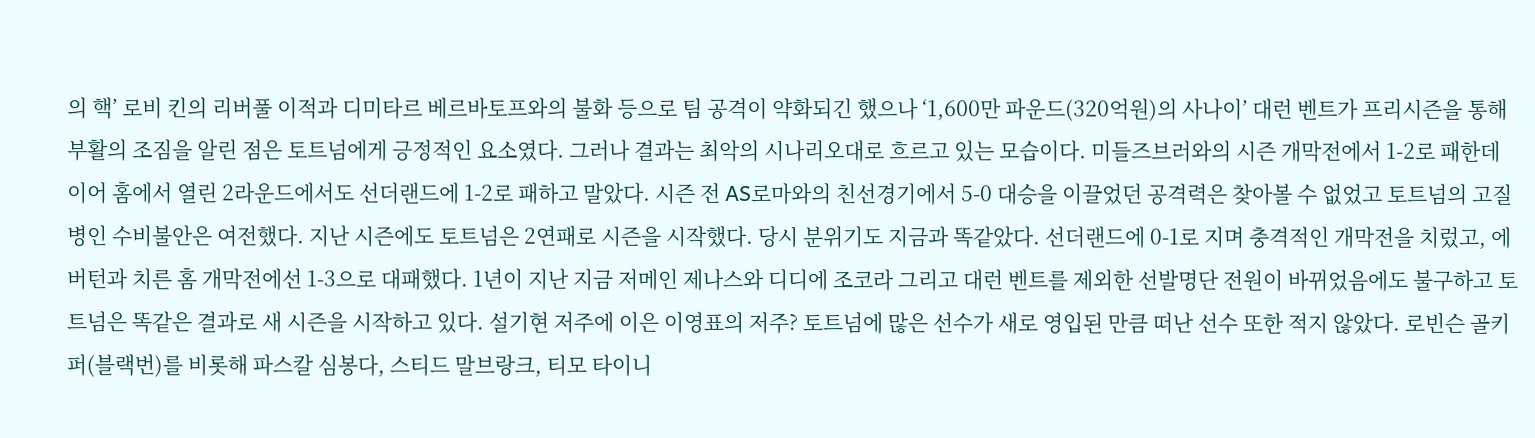의 핵’ 로비 킨의 리버풀 이적과 디미타르 베르바토프와의 불화 등으로 팀 공격이 약화되긴 했으나 ‘1,600만 파운드(320억원)의 사나이’ 대런 벤트가 프리시즌을 통해 부활의 조짐을 알린 점은 토트넘에게 긍정적인 요소였다. 그러나 결과는 최악의 시나리오대로 흐르고 있는 모습이다. 미들즈브러와의 시즌 개막전에서 1-2로 패한데 이어 홈에서 열린 2라운드에서도 선더랜드에 1-2로 패하고 말았다. 시즌 전 AS로마와의 친선경기에서 5-0 대승을 이끌었던 공격력은 찾아볼 수 없었고 토트넘의 고질병인 수비불안은 여전했다. 지난 시즌에도 토트넘은 2연패로 시즌을 시작했다. 당시 분위기도 지금과 똑같았다. 선더랜드에 0-1로 지며 충격적인 개막전을 치렀고, 에버턴과 치른 홈 개막전에선 1-3으로 대패했다. 1년이 지난 지금 저메인 제나스와 디디에 조코라 그리고 대런 벤트를 제외한 선발명단 전원이 바뀌었음에도 불구하고 토트넘은 똑같은 결과로 새 시즌을 시작하고 있다. 설기현 저주에 이은 이영표의 저주? 토트넘에 많은 선수가 새로 영입된 만큼 떠난 선수 또한 적지 않았다. 로빈슨 골키퍼(블랙번)를 비롯해 파스칼 심봉다, 스티드 말브랑크, 티모 타이니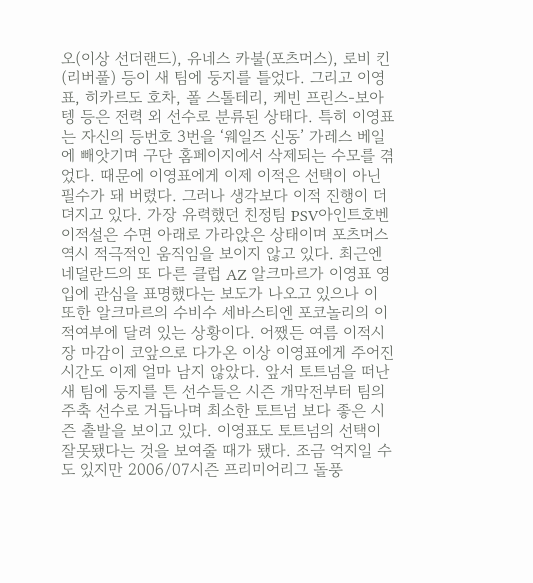오(이상 선더랜드), 유네스 카불(포츠머스), 로비 킨(리버풀) 등이 새 팀에 둥지를 틀었다. 그리고 이영표, 히카르도 호차, 폴 스톨테리, 케빈 프린스-보아텡 등은 전력 외 선수로 분류된 상태다. 특히 이영표는 자신의 등번호 3번을 ‘웨일즈 신동’ 가레스 베일에 빼앗기며 구단 홈페이지에서 삭제되는 수모를 겪었다. 때문에 이영표에게 이제 이적은 선택이 아닌 필수가 돼 버렸다. 그러나 생각보다 이적 진행이 더뎌지고 있다. 가장 유력했던 친정팀 PSV아인트호벤 이적설은 수면 아래로 가라앉은 상태이며 포츠머스 역시 적극적인 움직임을 보이지 않고 있다. 최근엔 네덜란드의 또 다른 클럽 AZ 알크마르가 이영표 영입에 관심을 표명했다는 보도가 나오고 있으나 이 또한 알크마르의 수비수 세바스티엔 포코놀리의 이적여부에 달려 있는 상황이다. 어쨌든 여름 이적시장 마감이 코앞으로 다가온 이상 이영표에게 주어진 시간도 이제 얼마 남지 않았다. 앞서 토트넘을 떠난 새 팀에 둥지를 튼 선수들은 시즌 개막전부터 팀의 주축 선수로 거듭나며 최소한 토트넘 보다 좋은 시즌 출발을 보이고 있다. 이영표도 토트넘의 선택이 잘못됐다는 것을 보여줄 때가 됐다. 조금 억지일 수도 있지만 2006/07시즌 프리미어리그 돌풍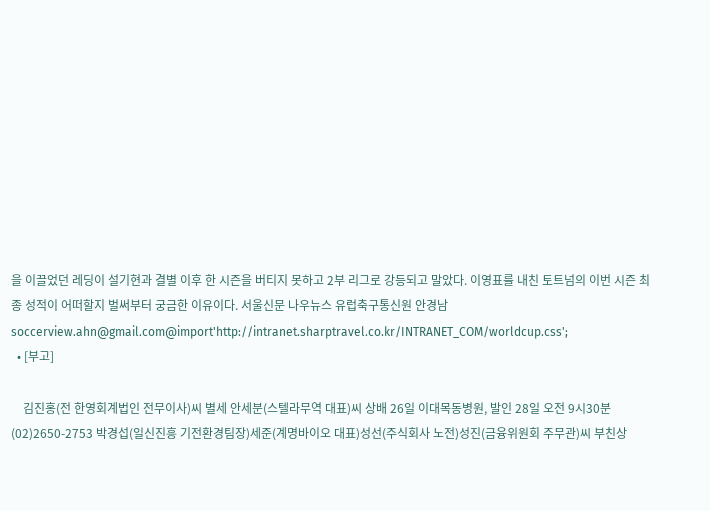을 이끌었던 레딩이 설기현과 결별 이후 한 시즌을 버티지 못하고 2부 리그로 강등되고 말았다. 이영표를 내친 토트넘의 이번 시즌 최종 성적이 어떠할지 벌써부터 궁금한 이유이다. 서울신문 나우뉴스 유럽축구통신원 안경남 soccerview.ahn@gmail.com@import'http://intranet.sharptravel.co.kr/INTRANET_COM/worldcup.css';
  • [부고]

    김진홍(전 한영회계법인 전무이사)씨 별세 안세분(스텔라무역 대표)씨 상배 26일 이대목동병원, 발인 28일 오전 9시30분 (02)2650-2753 박경섭(일신진흥 기전환경팀장)세준(계명바이오 대표)성선(주식회사 노전)성진(금융위원회 주무관)씨 부친상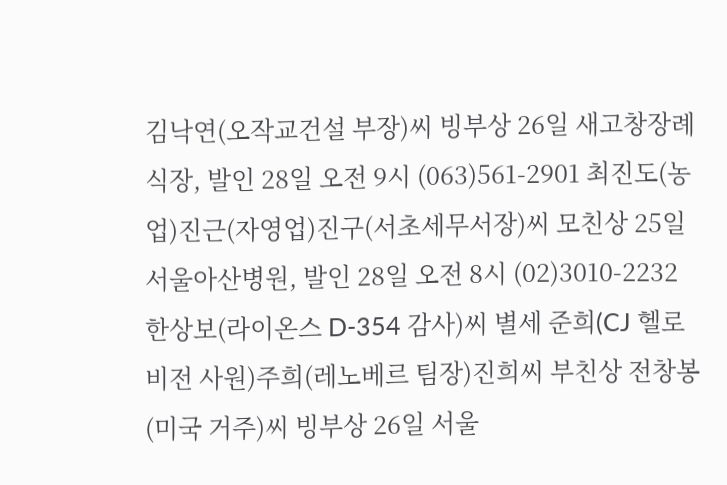김낙연(오작교건설 부장)씨 빙부상 26일 새고창장례식장, 발인 28일 오전 9시 (063)561-2901 최진도(농업)진근(자영업)진구(서초세무서장)씨 모친상 25일 서울아산병원, 발인 28일 오전 8시 (02)3010-2232 한상보(라이온스 D-354 감사)씨 별세 준희(CJ 헬로비전 사원)주희(레노베르 팀장)진희씨 부친상 전창봉(미국 거주)씨 빙부상 26일 서울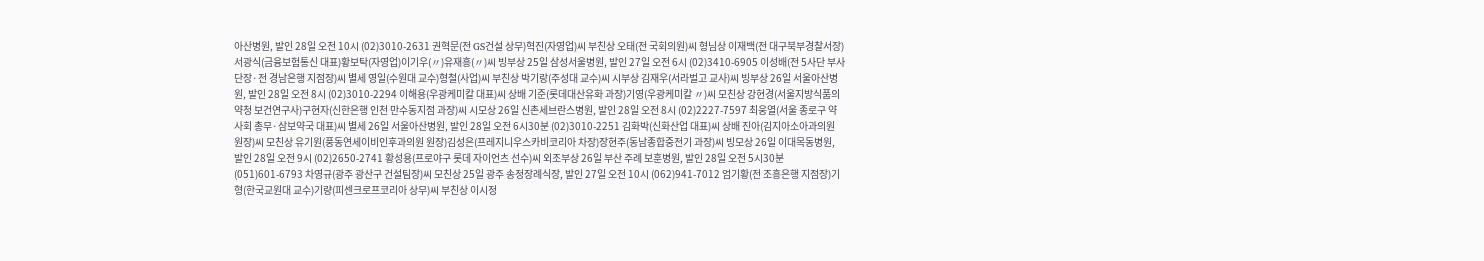아산병원, 발인 28일 오전 10시 (02)3010-2631 권혁문(전 GS건설 상무)혁진(자영업)씨 부친상 오태(전 국회의원)씨 형님상 이재백(전 대구북부경찰서장)서광식(금융보험통신 대표)황보탁(자영업)이기우(〃)유재흥(〃)씨 빙부상 25일 삼성서울병원, 발인 27일 오전 6시 (02)3410-6905 이성배(전 5사단 부사단장·전 경남은행 지점장)씨 별세 영일(수원대 교수)형철(사업)씨 부친상 박기랑(주성대 교수)씨 시부상 김재우(서라벌고 교사)씨 빙부상 26일 서울아산병원, 발인 28일 오전 8시 (02)3010-2294 이해용(우광케미칼 대표)씨 상배 기준(롯데대산유화 과장)기영(우광케미칼 〃)씨 모친상 강현경(서울지방식품의약청 보건연구사)구현자(신한은행 인천 만수동지점 과장)씨 시모상 26일 신촌세브란스병원, 발인 28일 오전 8시 (02)2227-7597 최웅열(서울 종로구 약사회 총무·삼보약국 대표)씨 별세 26일 서울아산병원, 발인 28일 오전 6시30분 (02)3010-2251 김화박(신화산업 대표)씨 상배 진아(김지아소아과의원 원장)씨 모친상 유기원(풍동연세이비인후과의원 원장)김성은(프레지니우스카비코리아 차장)장현주(동남종합중전기 과장)씨 빙모상 26일 이대목동병원, 발인 28일 오전 9시 (02)2650-2741 황성용(프로야구 롯데 자이언츠 선수)씨 외조부상 26일 부산 주례 보훈병원, 발인 28일 오전 5시30분 (051)601-6793 차영규(광주 광산구 건설팀장)씨 모친상 25일 광주 송정장례식장, 발인 27일 오전 10시 (062)941-7012 엄기황(전 조흥은행 지점장)기형(한국교원대 교수)기량(피센크로프코리아 상무)씨 부친상 이시정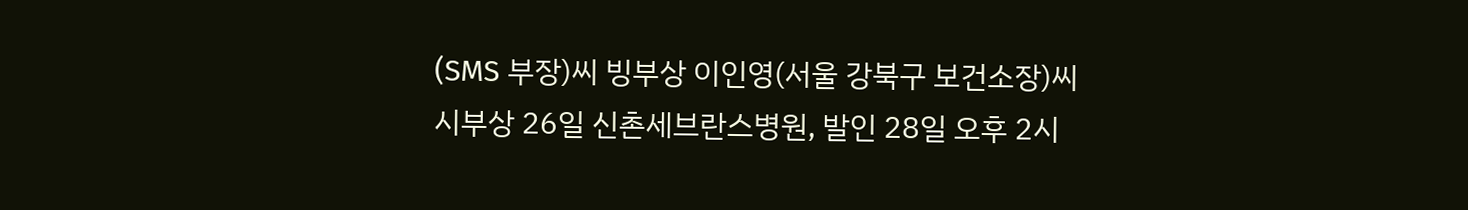(SMS 부장)씨 빙부상 이인영(서울 강북구 보건소장)씨 시부상 26일 신촌세브란스병원, 발인 28일 오후 2시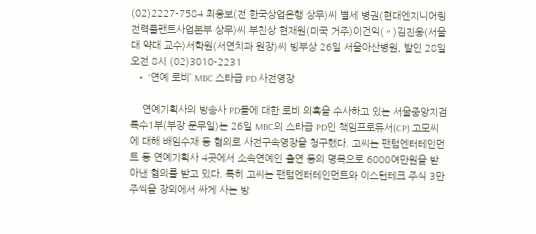(02)2227-7584 최응보(전 한국상업은행 상무)씨 별세 병권(현대엔지니어링 전력플랜트사업본부 상무)씨 부친상 현재원(미국 거주)이건익(〃)김진웅(서울대 약대 교수)서학원(서연치과 원장)씨 빙부상 26일 서울아산병원, 발인 28일 오전 8시 (02)3010-2231
  • ‘연예 로비’ MBC 스타급 PD 사전영장

    연예기획사의 방송사 PD들에 대한 로비 의혹을 수사하고 있는 서울중앙지검 특수1부(부장 문무일)는 26일 MBC의 스타급 PD인 책임프로듀서(CP) 고모씨에 대해 배임수재 등 혐의로 사전구속영장을 청구했다. 고씨는 팬텀엔터테인먼트 등 연예기획사 4곳에서 소속연예인 출연 등의 명목으로 6000여만원을 받아낸 혐의를 받고 있다. 특히 고씨는 팬텀엔터테인먼트와 이스턴테크 주식 3만주씩을 장외에서 싸게 사는 방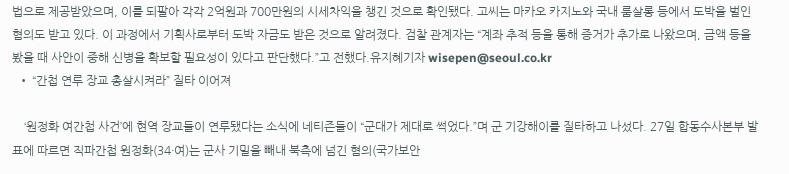법으로 제공받았으며, 이를 되팔아 각각 2억원과 700만원의 시세차익을 챙긴 것으로 확인됐다. 고씨는 마카오 카지노와 국내 룸살롱 등에서 도박을 벌인 혐의도 받고 있다. 이 과정에서 기획사로부터 도박 자금도 받은 것으로 알려졌다. 검찰 관계자는 “계좌 추적 등을 통해 증거가 추가로 나왔으며, 금액 등을 봤을 때 사안이 중해 신병을 확보할 필요성이 있다고 판단했다.”고 전했다.유지혜기자 wisepen@seoul.co.kr
  • “간첩 연루 장교 총살시켜라” 질타 이어져

    ‘원정화 여간첩 사건’에 현역 장교들이 연루됐다는 소식에 네티즌들이 “군대가 제대로 썩었다.”며 군 기강해이를 질타하고 나섰다. 27일 합동수사본부 발표에 따르면 직파간첩 원정화(34·여)는 군사 기밀을 빼내 북측에 넘긴 혐의(국가보안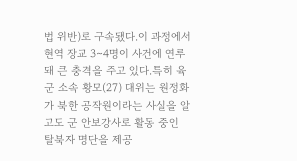법 위반)로 구속됐다.이 과정에서 현역 장교 3∼4명이 사건에 연루돼 큰 충격을 주고 있다.특히 육군 소속 황모(27) 대위는 원정화가 북한 공작원이라는 사실을 알고도 군 안보강사로 활동 중인 탈북자 명단을 제공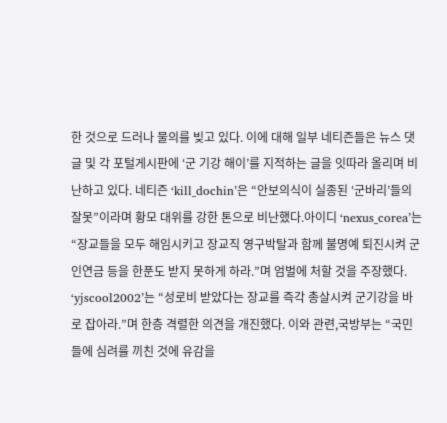한 것으로 드러나 물의를 빚고 있다. 이에 대해 일부 네티즌들은 뉴스 댓글 및 각 포털게시판에 ‘군 기강 해이’를 지적하는 글을 잇따라 올리며 비난하고 있다. 네티즌 ‘kill_dochin’은 “안보의식이 실종된 ‘군바리’들의 잘못”이라며 황모 대위를 강한 톤으로 비난했다.아이디 ‘nexus_corea’는 “장교들을 모두 해임시키고 장교직 영구박탈과 함께 불명예 퇴진시켜 군인연금 등을 한푼도 받지 못하게 하라.”며 엄벌에 처할 것을 주장했다. ‘yjscool2002’는 “성로비 받았다는 장교를 즉각 총살시켜 군기강을 바로 잡아라.”며 한층 격렬한 의견을 개진했다. 이와 관련,국방부는 “국민들에 심려를 끼친 것에 유감을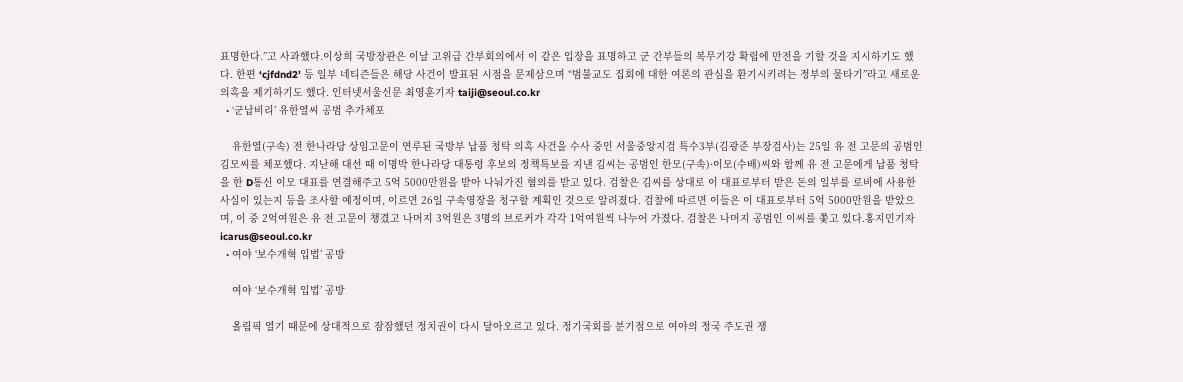표명한다.”고 사과했다.이상희 국방장관은 이날 고위급 간부회의에서 이 같은 입장을 표명하고 군 간부들의 복무기강 확립에 만전을 기할 것을 지시하기도 했다. 한편 ‘cjfdnd2’ 등 일부 네티즌들은 해당 사건이 발표된 시점을 문제삼으며 “범불교도 집회에 대한 여론의 관심을 환기시키려는 정부의 물타기”라고 새로운 의혹을 제기하기도 했다. 인터넷서울신문 최영훈기자 taiji@seoul.co.kr
  • ‘군납비리’ 유한열씨 공범 추가체포

    유한열(구속) 전 한나라당 상임고문이 연루된 국방부 납품 청탁 의혹 사건을 수사 중인 서울중앙지검 특수3부(김광준 부장검사)는 25일 유 전 고문의 공범인 김모씨를 체포했다. 지난해 대선 때 이명박 한나라당 대통령 후보의 정책특보를 지낸 김씨는 공범인 한모(구속)·이모(수배)씨와 함께 유 전 고문에게 납품 청탁을 한 D통신 이모 대표를 연결해주고 5억 5000만원을 받아 나눠가진 혐의를 받고 있다. 검찰은 김씨를 상대로 이 대표로부터 받은 돈의 일부를 로비에 사용한 사실이 있는지 등을 조사할 예정이며, 이르면 26일 구속영장을 청구할 계획인 것으로 알려졌다. 검찰에 따르면 이들은 이 대표로부터 5억 5000만원을 받았으며, 이 중 2억여원은 유 전 고문이 챙겼고 나머지 3억원은 3명의 브로커가 각각 1억여원씩 나누어 가졌다. 검찰은 나머지 공범인 이씨를 쫓고 있다.홍지민기자 icarus@seoul.co.kr
  • 여야 ‘보수개혁 입법’ 공방

    여야 ‘보수개혁 입법’ 공방

    올림픽 열기 때문에 상대적으로 잠잠했던 정치권이 다시 달아오르고 있다. 정기국회를 분기점으로 여야의 정국 주도권 쟁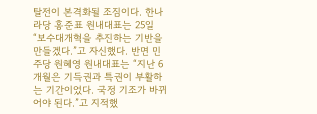탈전이 본격화될 조짐이다. 한나라당 홍준표 원내대표는 25일 “보수대개혁을 추진하는 기반을 만들겠다.”고 자신했다. 반면 민주당 원혜영 원내대표는 “지난 6개월은 기득권과 특권이 부활하는 기간이었다. 국정 기조가 바뀌어야 된다.”고 지적했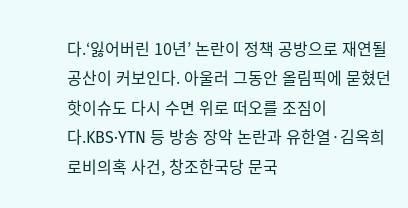다.‘잃어버린 10년’ 논란이 정책 공방으로 재연될 공산이 커보인다. 아울러 그동안 올림픽에 묻혔던 핫이슈도 다시 수면 위로 떠오를 조짐이다.KBS·YTN 등 방송 장악 논란과 유한열·김옥희 로비의혹 사건, 창조한국당 문국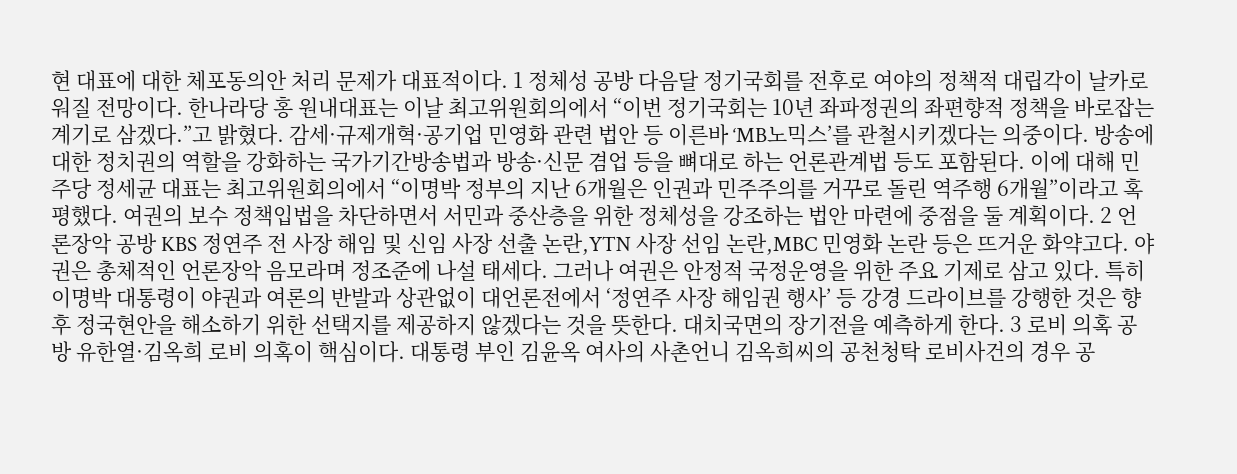현 대표에 대한 체포동의안 처리 문제가 대표적이다. 1 정체성 공방 다음달 정기국회를 전후로 여야의 정책적 대립각이 날카로워질 전망이다. 한나라당 홍 원내대표는 이날 최고위원회의에서 “이번 정기국회는 10년 좌파정권의 좌편향적 정책을 바로잡는 계기로 삼겠다.”고 밝혔다. 감세·규제개혁·공기업 민영화 관련 법안 등 이른바 ‘MB노믹스’를 관철시키겠다는 의중이다. 방송에 대한 정치권의 역할을 강화하는 국가기간방송법과 방송·신문 겸업 등을 뼈대로 하는 언론관계법 등도 포함된다. 이에 대해 민주당 정세균 대표는 최고위원회의에서 “이명박 정부의 지난 6개월은 인권과 민주주의를 거꾸로 돌린 역주행 6개월”이라고 혹평했다. 여권의 보수 정책입법을 차단하면서 서민과 중산층을 위한 정체성을 강조하는 법안 마련에 중점을 둘 계획이다. 2 언론장악 공방 KBS 정연주 전 사장 해임 및 신임 사장 선출 논란,YTN 사장 선임 논란,MBC 민영화 논란 등은 뜨거운 화약고다. 야권은 총체적인 언론장악 음모라며 정조준에 나설 태세다. 그러나 여권은 안정적 국정운영을 위한 주요 기제로 삼고 있다. 특히 이명박 대통령이 야권과 여론의 반발과 상관없이 대언론전에서 ‘정연주 사장 해임권 행사’ 등 강경 드라이브를 강행한 것은 향후 정국현안을 해소하기 위한 선택지를 제공하지 않겠다는 것을 뜻한다. 대치국면의 장기전을 예측하게 한다. 3 로비 의혹 공방 유한열·김옥희 로비 의혹이 핵심이다. 대통령 부인 김윤옥 여사의 사촌언니 김옥희씨의 공천청탁 로비사건의 경우 공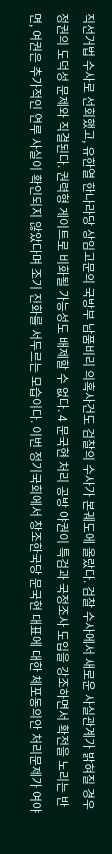직선거법 수사로 선회했고, 유한열 한나라당 상임고문의 국방부 남품비리 의혹사건도 검찰의 수사가 본궤도에 올랐다. 검찰 수사에서 새로운 사실관계가 밝혀질 경우 정권의 도덕성 문제와 직결된다. 권력형 게이트로 비화될 가능성도 배제할 수 없다. 4 문국현 처리 공방 야권이 특검과 국정조사 도입을 강조하면서 확전을 노리는 반면, 여권은 추가적인 연루 사실이 확인되지 않았다며 조기 진화를 서두르는 모습이다. 이번 정기국회에서 창조한국당 문국현 대표에 대한 체포동의안 처리문제가 여야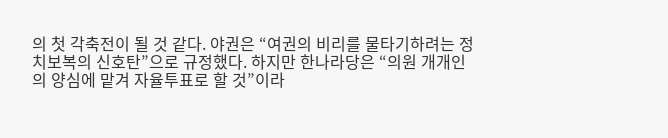의 첫 각축전이 될 것 같다. 야권은 “여권의 비리를 물타기하려는 정치보복의 신호탄”으로 규정했다. 하지만 한나라당은 “의원 개개인의 양심에 맡겨 자율투표로 할 것”이라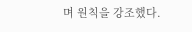며 원칙을 강조했다.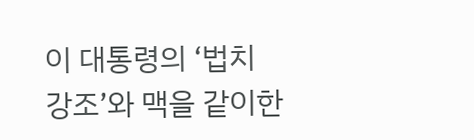이 대통령의 ‘법치 강조’와 맥을 같이한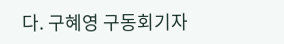다. 구혜영 구동회기자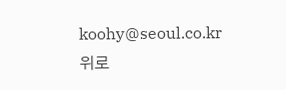koohy@seoul.co.kr
위로